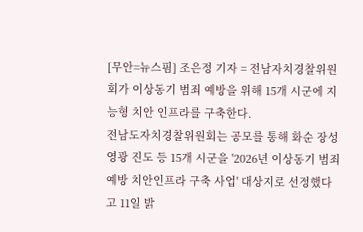[무안=뉴스핌] 조은정 기자 = 전남자치경찰위원회가 이상동기 범죄 예방을 위해 15개 시군에 지능형 치안 인프라를 구축한다.
전남도자치경찰위원회는 공모를 통해 화순 장성 영광 진도 등 15개 시군을 '2026년 이상동기 범죄예방 치안인프라 구축 사업' 대상지로 선정했다고 11일 밝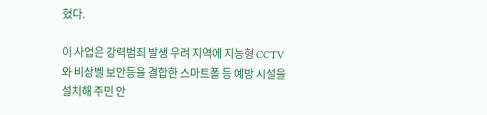혔다.

이 사업은 강력범죄 발생 우려 지역에 지능형 CCTV와 비상벨 보안등을 결합한 스마트폴 등 예방 시설을 설치해 주민 안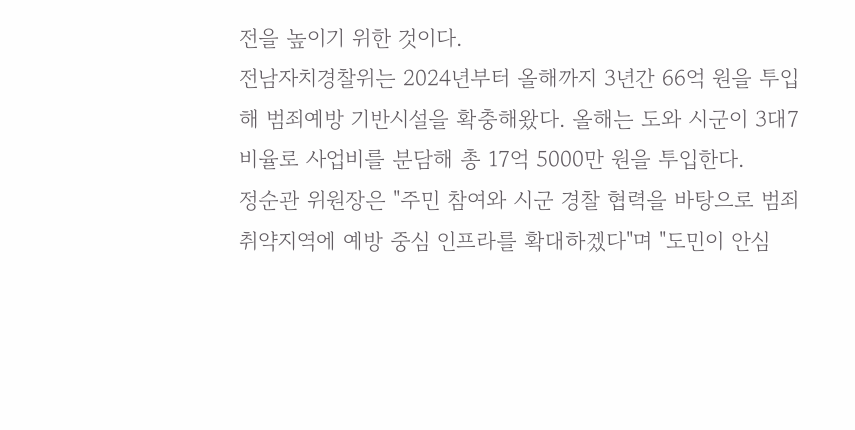전을 높이기 위한 것이다.
전남자치경찰위는 2024년부터 올해까지 3년간 66억 원을 투입해 범죄예방 기반시설을 확충해왔다. 올해는 도와 시군이 3대7 비율로 사업비를 분담해 총 17억 5000만 원을 투입한다.
정순관 위원장은 "주민 참여와 시군 경찰 협력을 바탕으로 범죄 취약지역에 예방 중심 인프라를 확대하겠다"며 "도민이 안심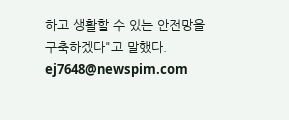하고 생활할 수 있는 안전망을 구축하겠다"고 말했다.
ej7648@newspim.com